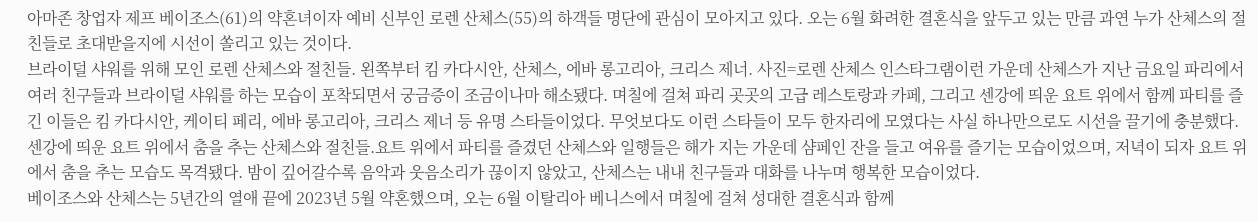아마존 창업자 제프 베이조스(61)의 약혼녀이자 예비 신부인 로렌 산체스(55)의 하객들 명단에 관심이 모아지고 있다. 오는 6월 화려한 결혼식을 앞두고 있는 만큼 과연 누가 산체스의 절친들로 초대받을지에 시선이 쏠리고 있는 것이다.
브라이덜 샤워를 위해 모인 로렌 산체스와 절친들. 왼쪽부터 킴 카다시안, 산체스, 에바 롱고리아, 크리스 제너. 사진=로렌 산체스 인스타그램이런 가운데 산체스가 지난 금요일 파리에서 여러 친구들과 브라이덜 샤워를 하는 모습이 포착되면서 궁금증이 조금이나마 해소됐다. 며칠에 걸쳐 파리 곳곳의 고급 레스토랑과 카페, 그리고 센강에 띄운 요트 위에서 함께 파티를 즐긴 이들은 킴 카다시안, 케이티 페리, 에바 롱고리아, 크리스 제너 등 유명 스타들이었다. 무엇보다도 이런 스타들이 모두 한자리에 모였다는 사실 하나만으로도 시선을 끌기에 충분했다.
센강에 띄운 요트 위에서 춤을 추는 산체스와 절친들.요트 위에서 파티를 즐겼던 산체스와 일행들은 해가 지는 가운데 샴페인 잔을 들고 여유를 즐기는 모습이었으며, 저녁이 되자 요트 위에서 춤을 추는 모습도 목격됐다. 밤이 깊어갈수록 음악과 웃음소리가 끊이지 않았고, 산체스는 내내 친구들과 대화를 나누며 행복한 모습이었다.
베이조스와 산체스는 5년간의 열애 끝에 2023년 5월 약혼했으며, 오는 6월 이탈리아 베니스에서 며칠에 걸쳐 성대한 결혼식과 함께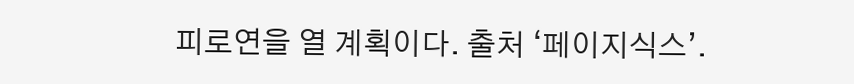피로연을 열 계획이다. 출처 ‘페이지식스’.